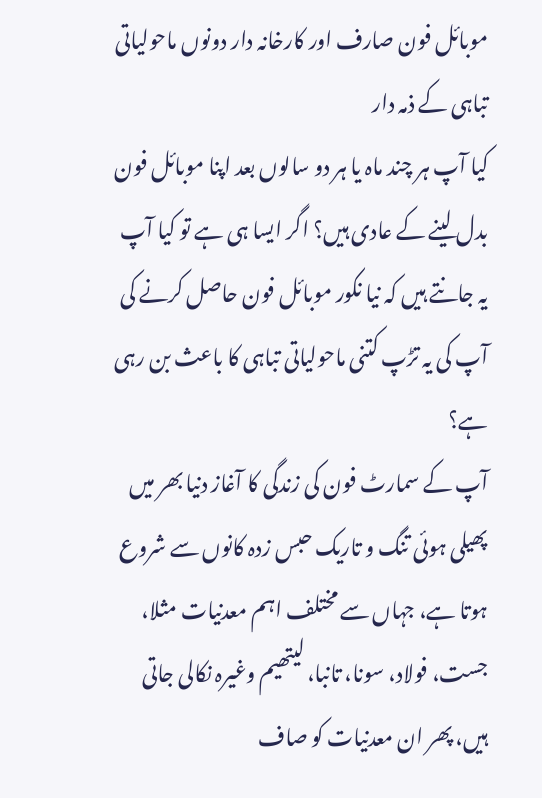موبائل فون صارف اور کارخانہ دار دونوں ماحولیاتی تباہی کے ذمہ دار
کیا آپ ہر چند ماہ یا ہر دو سالوں بعد اپنا موبائل فون بدل لینے کے عادی ہیں؟ اگر ایسا ہی ہے تو کیا آپ یہ جانتے ہیں کہ نیا نکور موبائل فون حاصل کرنے کی آپ کی یہ تڑپ کتنی ماحولیاتی تباہی کا باعث بن رہی ہے؟
آپ کے سمارٹ فون کی زندگی کا آغاز دنیا بھر میں پھیلی ہوئی تنگ و تاریک حبس زدہ کانوں سے شروع ہوتا ہے، جہاں سے مختلف اہم معدنیات مثلا، جست، فولاد، سونا، تانبا، لیتھیم وغیرہ نکالی جاتی ہیں، پھر ان معدنیات کو صاف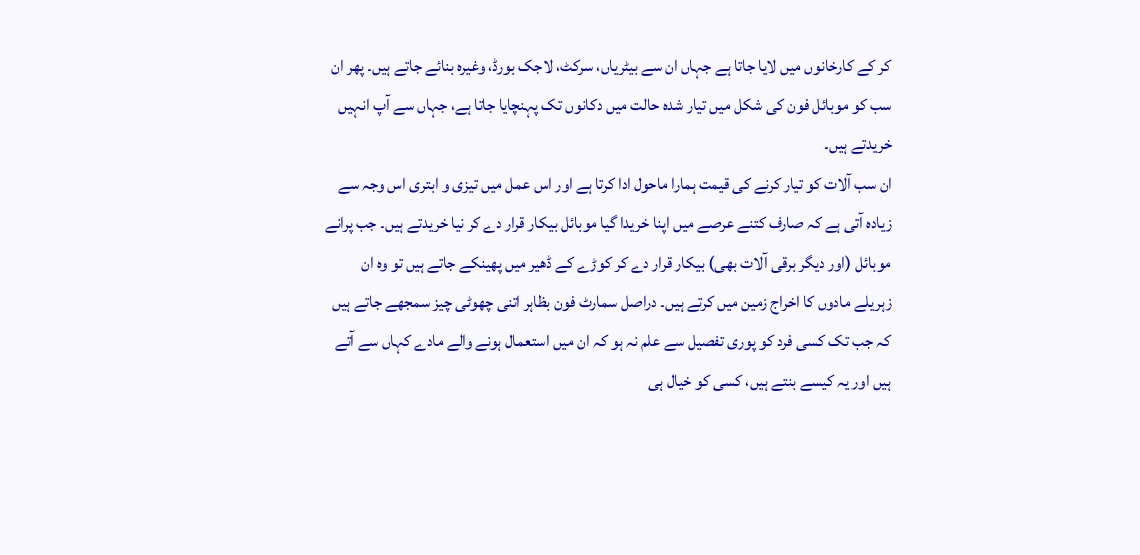کر کے کارخانوں میں لایا جاتا ہے جہاں ان سے بیٹریاں، سرکٹ، لاجک بورڈ، وغیرہ بنائے جاتے ہیں۔ پھر ان سب کو موبائل فون کی شکل میں تیار شدہ حالت میں دکانوں تک پہنچایا جاتا ہے، جہاں سے آپ انہیں خریدتے ہیں۔
ان سب آلات کو تیار کرنے کی قیمت ہمارا ماحول ادا کرتا ہے اور اس عمل میں تیزی و ابتری اس وجہ سے زیادہ آتی ہے کہ صارف کتنے عرصے میں اپنا خریدا گیا موبائل بیکار قرار دے کر نیا خریدتے ہیں۔ جب پرانے موبائل (اور دیگر برقی آلات بھی) بیکار قرار دے کر کوڑے کے ڈھیر میں پھینکے جاتے ہیں تو وہ ان زہریلے مادوں کا اخراج زمین میں کرتے ہیں۔ دراصل سمارٹ فون بظاہر اتنی چھوٹی چیز سمجھے جاتے ہیں کہ جب تک کسی فرد کو پوری تفصیل سے علم نہ ہو کہ ان میں استعمال ہونے والے مادے کہاں سے آتے ہیں اور یہ کیسے بنتے ہیں، کسی کو خیال ہی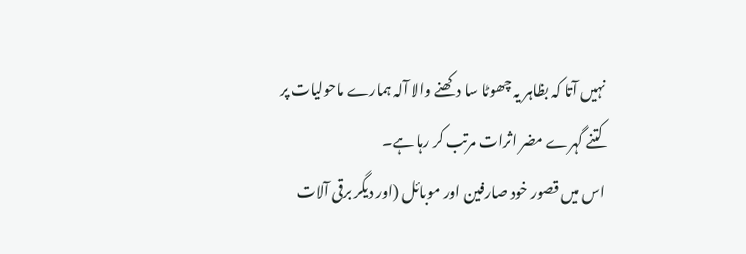نہیں آتا کہ بظاہر یہ چھوٹا سا دکھنے والا آلہ ہمارے ماحولیات پر کتنے گہرے مضر اثرات مرتب کر رہا ہے۔
اس میں قصور خود صارفین اور موبائل (اور دیگر برقی آلات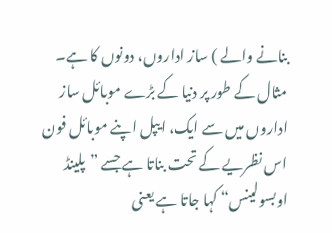بنانے والے ) ساز اداروں، دونوں کا ہے۔ مثال کے طور پر دنیا کے بڑے موبائل ساز اداروں میں سے ایک، ایپل اپنے موبائل فون اس نظریے کے تحت بناتا ہے جسے ”پلینڈ اوبسولینس“ کہا جاتا ہے یعنی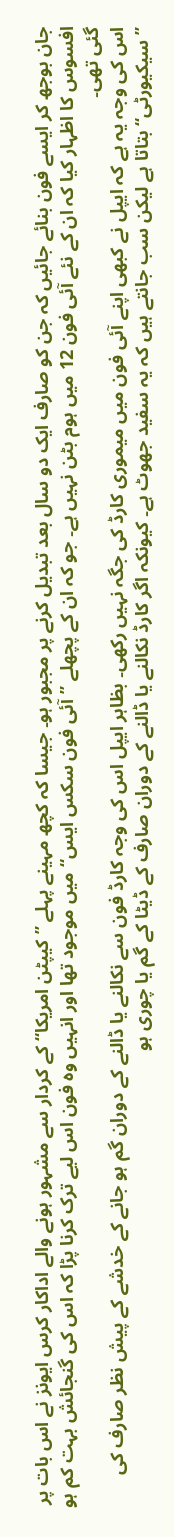جان بوجھ کر ایسے فون بنائے جائیں کہ جن کو صارف ایک دو سال بعد تبدیل کرنے پر مجبور ہو۔ جیسا کہ کچھ مہینے پہلے ”کیپٹن امریکا“ کے کردار سے مشہور ہونے والے اداکار کرس ایونز نے اس بات پر افسوس کا اظہار کیا کہ ان کے نئے آئی فون 12 میں ہوم بٹن نہیں ہے۔ جو کہ ان کے پچھلے ”آئی فون سکس ایس“ میں موجود تھا اور انہیں وہ فون اس لیے ترک کرنا پڑا کہ اس کی گنجائش بہت کم ہو گئی تھی۔
اس کی وجہ یہ ہے کہ ایپل نے کبھی اپنے آئی فون میں میموری کارڈ کی جگہ نہیں رکھی۔ بظاہر ایپل اس کی وجہ کارڈ فون سے نکالنے یا ڈالنے کے دوران گم ہو جانے کے خدشے کے پیش نظر صارف کی ”سیکیورٹی“ بتاتا ہے لیکن سب جانتے ہیں کہ یہ سفید جھوٹ ہے۔ کیونکہ اگر کارڈ نکالنے یا ڈالنے کے دوران صارف کے ڈیٹا کے گم یا چوری ہو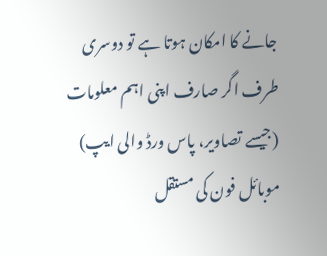جانے کا امکان ہوتا ہے تو دوسری طرف اگر صارف اپنی اہم معلومات (جیسے تصاویر، پاس ورڈ والی ایپ) موبائل فون کی مستقل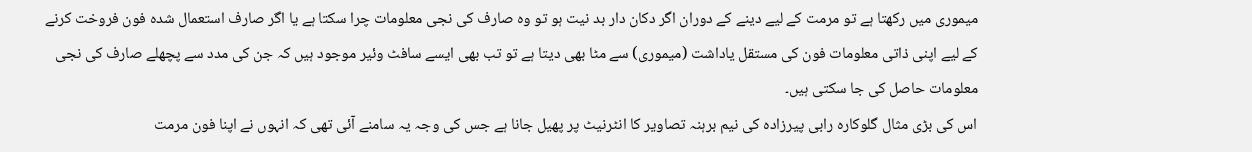میموری میں رکھتا ہے تو مرمت کے لیے دینے کے دوران اگر دکان دار بد نیت ہو تو وہ صارف کی نجی معلومات چرا سکتا ہے یا اگر صارف استعمال شدہ فون فروخت کرنے کے لیے اپنی ذاتی معلومات فون کی مستقل یاداشت (میموری) سے مٹا بھی دیتا ہے تو تب بھی ایسے سافٹ وئیر موجود ہیں کہ جن کی مدد سے پچھلے صارف کی نجی معلومات حاصل کی جا سکتی ہیں۔
اس کی بڑی مثال گلوکارہ رابی پیرزادہ کی نیم برہنہ تصاویر کا انٹرنیٹ پر پھیل جانا ہے جس کی وجہ یہ سامنے آئی تھی کہ انہوں نے اپنا فون مرمت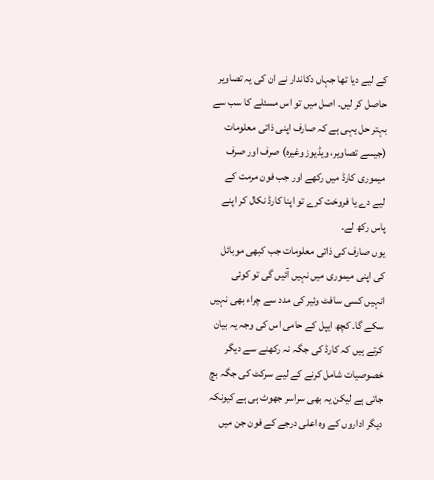کے لیے دیا تھا جہاں دکاندار نے ان کی یہ تصاویر حاصل کر لیں۔ اصل میں تو اس مسئلے کا سب سے بہتر حل یہی ہے کہ صارف اپنی ذاتی معلومات (جیسے تصاویر، ویڈیوز وغیرہ) صرف اور صرف میموری کارڈ میں رکھے اور جب فون مرمت کے لیے دے یا فروخت کرے تو اپنا کارڈ نکال کر اپنے پاس رکھ لے۔
یوں صارف کی ذاتی معلومات جب کبھی موبائل کی اپنی میموری میں نہیں آئیں گی تو کوئی انہیں کسی سافٹ وئیر کی مدد سے چراء بھی نہیں سکے گا۔ کچھ ایپل کے حامی اس کی وجہ یہ بیان کرتے ہیں کہ کارڈ کی جگہ نہ رکھنے سے دیگر خصوصیات شامل کرنے کے لیے سرکٹ کی جگہ بچ جاتی ہے لیکن یہ بھی سراسر جھوٹ ہی ہے کیونکہ دیگر اداروں کے وہ اعلی درجے کے فون جن میں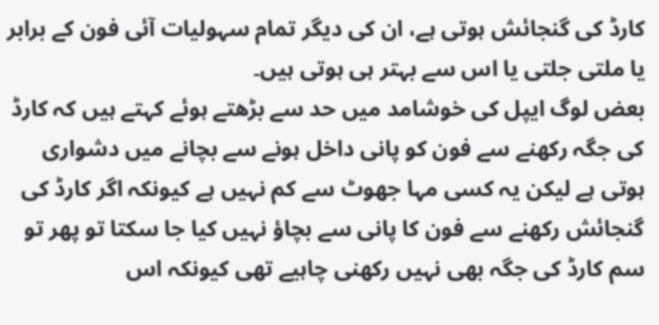کارڈ کی گنجائش ہوتی ہے، ان کی دیگر تمام سہولیات آئی فون کے برابر یا ملتی جلتی یا اس سے بہتر ہی ہوتی ہیں۔
بعض لوگ ایپل کی خوشامد میں حد سے بڑھتے ہوئے کہتے ہیں کہ کارڈ کی جگہ رکھنے سے فون کو پانی داخل ہونے سے بچانے میں دشواری ہوتی ہے لیکن یہ کسی مہا جھوٹ سے کم نہیں ہے کیونکہ اگر کارڈ کی گنجائش رکھنے سے فون کا پانی سے بچاؤ نہیں کیا جا سکتا تو پھر تو سم کارڈ کی جگہ بھی نہیں رکھنی چاہیے تھی کیونکہ اس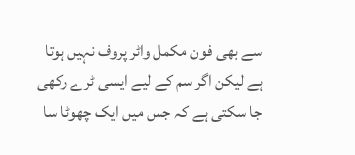سے بھی فون مکمل واٹر پروف نہیں ہوتا ہے لیکن اگر سم کے لیے ایسی ٹرے رکھی جا سکتی ہے کہ جس میں ایک چھوٹا سا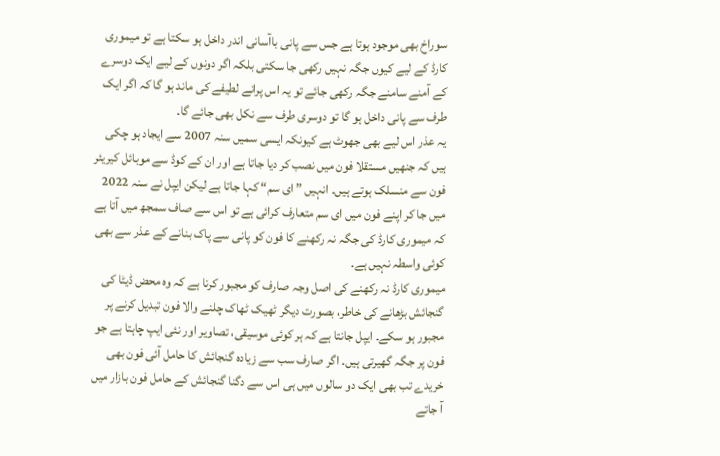سوراخ بھی موجود ہوتا ہے جس سے پانی باآسانی اندر داخل ہو سکتا ہے تو میموری کارڈ کے لیے کیوں جگہ نہیں رکھی جا سکتی بلکہ اگر دونوں کے لیے ایک دوسرے کے آمنے سامنے جگہ رکھی جائے تو یہ اس پرانے لطیفے کی ماند ہو گا کہ اگر ایک طرف سے پانی داخل ہو گا تو دوسری طرف سے نکل بھی جائے گا۔
یہ عذر اس لیے بھی جھوٹ ہے کیونکہ ایسی سمیں سنہ 2007 سے ایجاد ہو چکی ہیں کہ جنھیں مستقلا فون میں نصب کر دیا جاتا ہے اور ان کے کوڈ سے موبائل کیریئر فون سے منسلک ہوتے ہیں۔ انہیں ”ای سم“ کہا جاتا ہے لیکن ایپل نے سنہ 2022 میں جا کر اپنے فون میں ای سم متعارف کرائی ہے تو اس سے صاف سمجھ میں آتا ہے کہ میموری کارڈ کی جگہ نہ رکھنے کا فون کو پانی سے پاک بنانے کے عذر سے بھی کوئی واسطہ نہیں ہے۔
میموری کارڈ نہ رکھنے کی اصل وجہ صارف کو مجبور کرنا ہے کہ وہ محض ڈیٹا کی گنجائش بڑھانے کی خاطر، بصورت دیگر ٹھیک ٹھاک چلنے والا فون تبدیل کرنے پر مجبور ہو سکے۔ ایپل جانتا ہے کہ ہر کوئی موسیقی، تصاویر اور نئی ایپ چاہتا ہے جو فون پر جگہ گھیرتی ہیں۔ اگر صارف سب سے زیادہ گنجائش کا حامل آئی فون بھی خریدے تب بھی ایک دو سالوں میں ہی اس سے دگنا گنجائش کے حامل فون بازار میں آ جاتے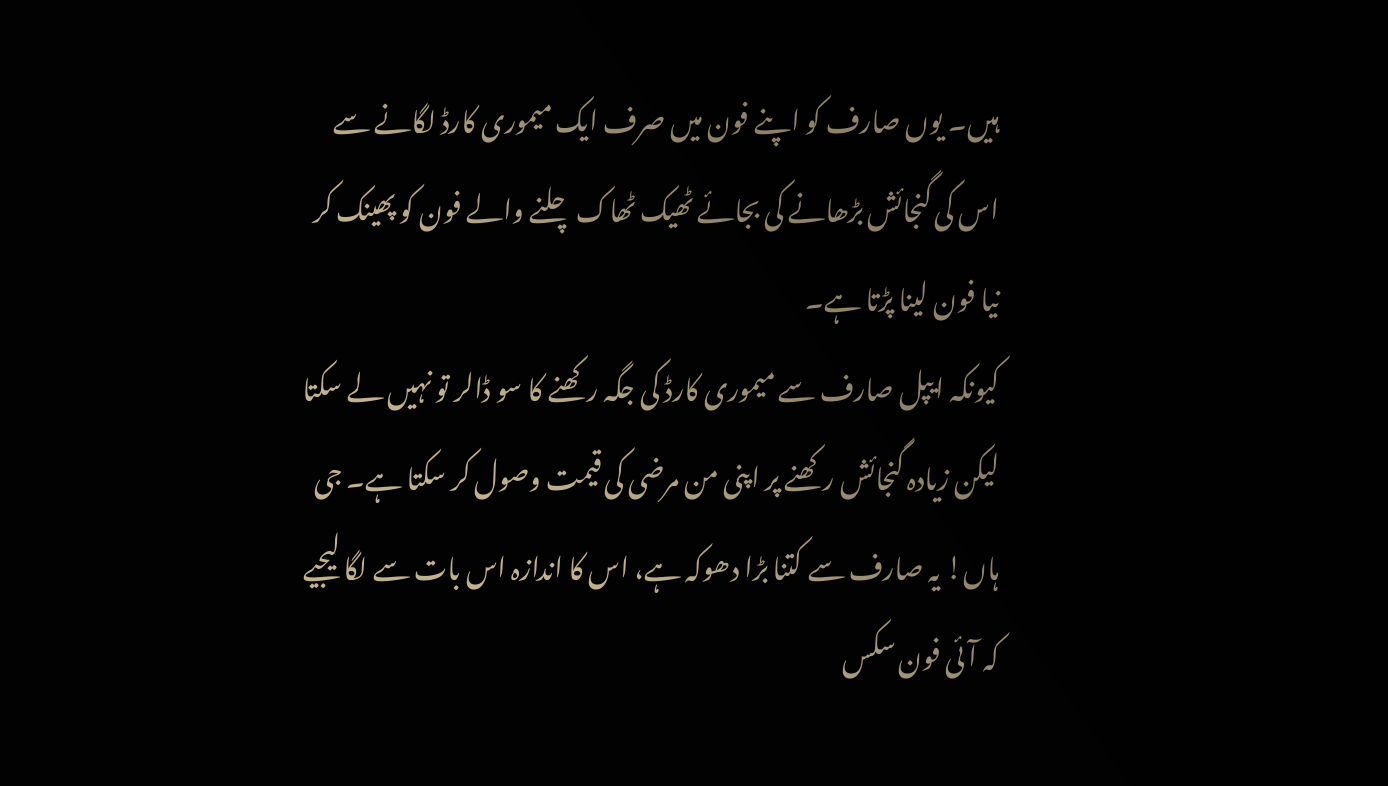ہیں۔ یوں صارف کو اپنے فون میں صرف ایک میموری کارڈ لگانے سے اس کی گنجائش بڑھانے کی بجائے ٹھیک ٹھاک چلنے والے فون کو پھینک کر نیا فون لینا پڑتا ہے۔
کیونکہ ایپل صارف سے میموری کارڈ کی جگہ رکھنے کا سو ڈالر تو نہیں لے سکتا لیکن زیادہ گنجائش رکھنے پر اپنی من مرضی کی قیمت وصول کر سکتا ہے۔ جی ہاں! یہ صارف سے کتنا بڑا دھوکہ ہے، اس کا اندازہ اس بات سے لگا لیجیے کہ آئی فون سکس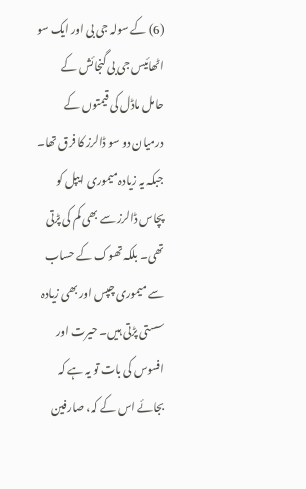(6) کے سولہ جی بی اور ایک سو اٹھائیس جی بی گنجائش کے حامل ماڈل کی قیمتوں کے درمیان دو سو ڈالرز کا فرق تھا۔
جبکہ یہ زیادہ میموری ایپل کو پچاس ڈالرز سے بھی کم کی پڑتی تھی۔ بلکہ تھوک کے حساب سے میموری چپس اور بھی زیادہ سستی پڑتی ہیں۔ حیرت اور افسوس کی بات تو یہ ہے کہ بجائے اس کے کہ، صارفین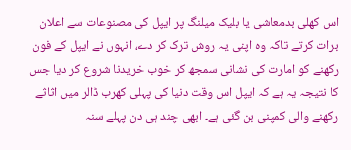اس کھلی بدمعاشی یا بلیک میلنگ پر ایپل کی مصنوعات سے اعلان برات کرتے تاکہ وہ اپنی یہ روش ترک کر دے، انہوں نے ایپل کے فون رکھنے کو امارت کی نشانی سمجھ کر خوب خریدنا شروع کر دیا جس کا نتیجہ یہ ہے کہ ایپل اس وقت دنیا کی پہلی کھرب ڈالر میں اثاثے رکھنے والی کمپنی بن گئی ہے۔ ابھی چند ہی دن پہلے سنہ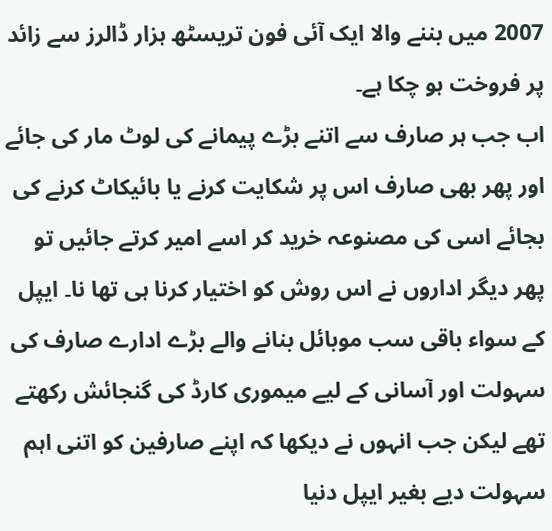2007 میں بننے والا ایک آئی فون تریسٹھ ہزار ڈالرز سے زائد پر فروخت ہو چکا ہے۔
اب جب ہر صارف سے اتنے بڑے پیمانے کی لوٹ مار کی جائے اور پھر بھی صارف اس پر شکایت کرنے یا بائیکاٹ کرنے کی بجائے اسی کی مصنوعہ خرید کر اسے امیر کرتے جائیں تو پھر دیگر اداروں نے اس روش کو اختیار کرنا ہی تھا نا۔ ایپل کے سواء باقی سب موبائل بنانے والے بڑے ادارے صارف کی سہولت اور آسانی کے لیے میموری کارڈ کی گنجائش رکھتے تھے لیکن جب انہوں نے دیکھا کہ اپنے صارفین کو اتنی اہم سہولت دیے بغیر ایپل دنیا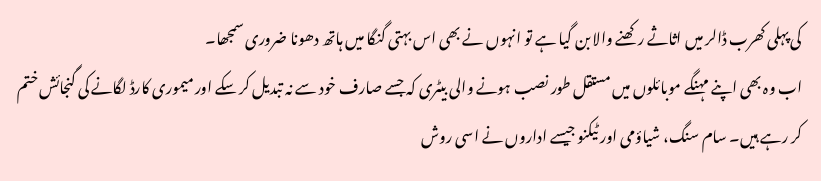کی پہلی کھرب ڈالر میں اثاثے رکھنے والا بن گیا ہے تو انہوں نے بھی اس بہتی گنگا میں ہاتھ دھونا ضروری سمجھا۔
اب وہ بھی اپنے مہنگے موبائلوں میں مستقل طور نصب ہونے والی بیٹری کہ جسے صارف خود سے نہ تبدیل کر سکے اور میموری کارڈ لگانے کی گنجائش ختم کر رہے ہیں۔ سام سنگ، شیاؤمی اور ٹیکنو جیسے اداروں نے اسی روش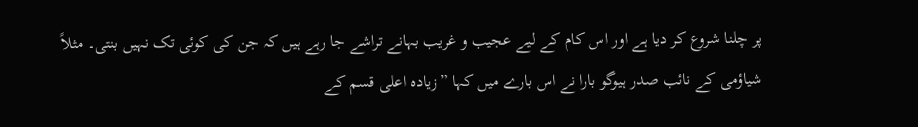پر چلنا شروع کر دیا ہے اور اس کام کے لیے عجیب و غریب بہانے تراشے جا رہے ہیں کہ جن کی کوئی تک نہیں بنتی۔ مثلاً شیاؤمی کے نائب صدر ہیوگو بارا نے اس بارے میں کہا ”زیادہ اعلی قسم کے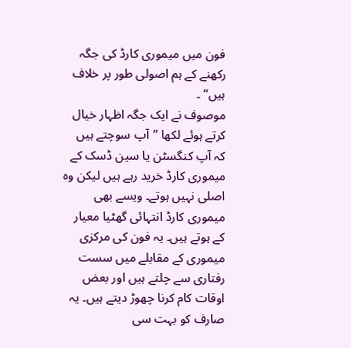فون میں میموری کارڈ کی جگہ رکھنے کے ہم اصولی طور پر خلاف ہیں“ ۔
موصوف نے ایک جگہ اظہار خیال کرتے ہوئے لکھا ”آپ سوچتے ہیں کہ آپ کنگسٹن یا سین ڈسک کے میموری کارڈ خرید رہے ہیں لیکن وہ اصلی نہیں ہوتے۔ ویسے بھی میموری کارڈ انتہائی گھٹیا معیار کے ہوتے ہیں۔ یہ فون کی مرکزی میموری کے مقابلے میں سست رفتاری سے چلتے ہیں اور بعض اوقات کام کرنا چھوڑ دیتے ہیں۔ یہ صارف کو بہت سی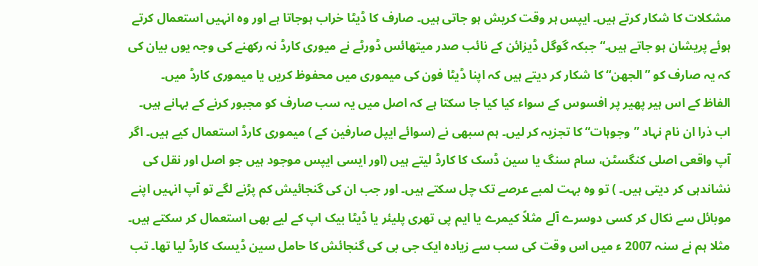مشکلات کا شکار کرتے ہیں۔ ایپس ہر وقت کریش ہو جاتی ہیں۔ صارف کا ڈیٹا خراب ہوجاتا ہے اور وہ انہیں استعمال کرتے ہوئے پریشان ہو جاتے ہیں۔“ جبکہ گوگل ڈیزائن کے نائب صدر میتھائس ڈورٹے نے میوری کارڈ نہ رکھنے کی وجہ یوں بیان کی کہ یہ صارف کو ”الجھن“ کا شکار کر دیتے ہیں کہ اپنا ڈیٹا فون کی میموری میں محفوظ کریں یا میموری کارڈ میں۔
الفاظ کے اس ہیر پھیر پر افسوس کے سواء کیا کیا جا سکتا ہے کہ اصل میں یہ سب صارف کو مجبور کرنے کے بہانے ہیں۔ اب ذرا ان نام نہاد ”وجوہات“ کا تجزیہ کر لیں۔ ہم سبھی نے (سوائے ایپل صارفین کے ) میموری کارڈ استعمال کیے ہیں۔ اگر آپ واقعی اصلی کنگسٹن، سام سنگ یا سین ڈسک کا کارڈ لیتے ہیں (اور ایسی ایپس موجود ہیں جو اصل اور نقل کی نشاندہی کر دیتی ہیں۔ ) تو وہ بہت لمبے عرصے تک چل سکتے ہیں۔ اور جب ان کی گنجائیش کم پڑنے لگے تو آپ انہیں اپنے موبائل سے نکال کر کسی دوسرے آلے مثلاً کیمرے یا ایم پی تھری پلیئر یا ڈیٹا بیک اپ کے لیے بھی استعمال کر سکتے ہیں۔
مثلا ہم نے سنہ 2007 ء میں اس وقت کی سب سے زیادہ ایک جی بی کی گنجائش کا حامل سین ڈیسک کارڈ لیا تھا۔ تب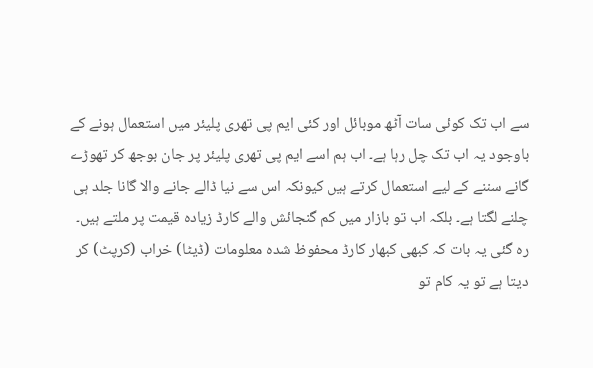سے اب تک کوئی سات آٹھ موبائل اور کئی ایم پی تھری پلیئر میں استعمال ہونے کے باوجود یہ اب تک چل رہا ہے۔ اب ہم اسے ایم پی تھری پلیئر پر جان بوجھ کر تھوڑے گانے سننے کے لیے استعمال کرتے ہیں کیونکہ اس سے نیا ڈالے جانے والا گانا جلد ہی چلنے لگتا ہے۔ بلکہ اب تو بازار میں کم گنجائش والے کارڈ زیادہ قیمت پر ملتے ہیں۔
رہ گئی یہ بات کہ کبھی کبھار کارڈ محفوظ شدہ معلومات (ڈیٹا) خراب (کرپٹ) کر دیتا ہے تو یہ کام تو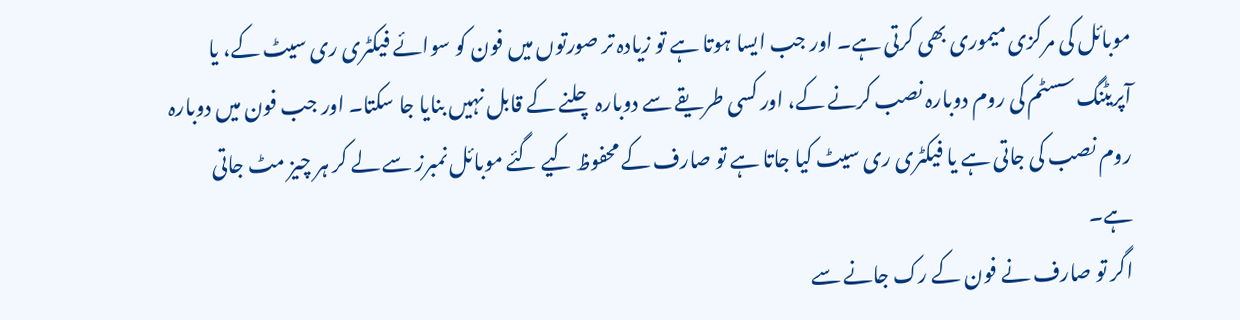موبائل کی مرکزی میموری بھی کرتی ہے۔ اور جب ایسا ہوتا ہے تو زیادہ تر صورتوں میں فون کو سوائے فیکٹری ری سیٹ کے، یا آپریٹنگ سسٹم کی روم دوبارہ نصب کرنے کے، اور کسی طریقے سے دوبارہ چلنے کے قابل نہیں بنایا جا سکتا۔ اور جب فون میں دوبارہ روم نصب کی جاتی ہے یا فیکٹری ری سیٹ کیا جاتا ہے تو صارف کے محفوظ کیے گئے موبائل نمبرز سے لے کر ہر چیز مٹ جاتی ہے۔
اگر تو صارف نے فون کے رک جانے سے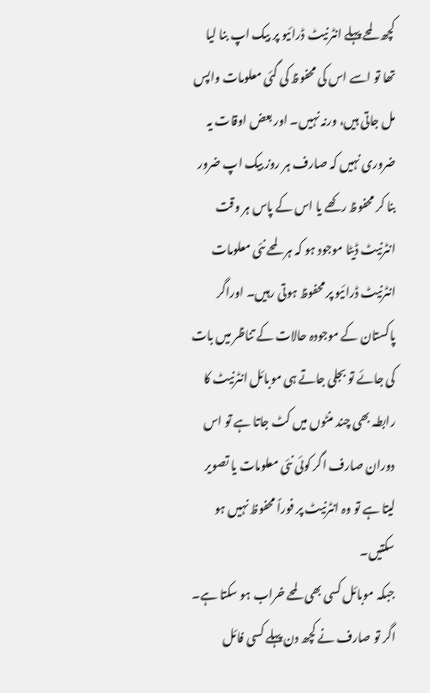کچھ لمحے پہلے انٹرنیٹ ڈرائیو پر بیک اپ بنا لیا تھا تو اسے اس کی محفوظ کی گئی معلومات واپس مل جاتی ہیں، ورنہ نہیں۔ اور بعض اوقات یہ ضروری نہیں کہ صارف ہر روز بیک اپ ضرور بنا کر محفوظ رکھے یا اس کے پاس ہر وقت انٹرنیٹ ڈیٹا موجود ہو کہ ہر لمحے نئی معلومات انٹرنیٹ ڈرائیو پر محفوظ ہوتی رہیں۔ اوراگر پاکستان کے موجودہ حالات کے تناظر میں بات کی جائے تو بجلی جاتے ہی موبائل انٹرنیٹ کا رابطہ بھی چند منٹوں میں کٹ جاتا ہے تو اس دوران صارف اگر کوئی نئی معلومات یا تصویر لیتا ہے تو وہ انٹرنیٹ پر فوراً محفوظ نہیں ہو سکتیں۔
جبکہ موبائل کسی بھی لمحے خراب ہو سکتا ہے۔ اگر تو صارف نے کچھ دن پہلے کسی فائل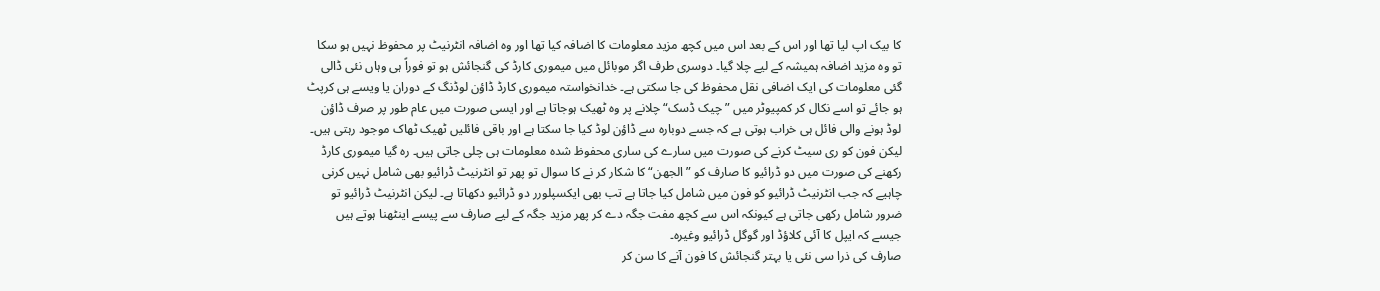کا بیک اپ لیا تھا اور اس کے بعد اس میں کچھ مزید معلومات کا اضافہ کیا تھا اور وہ اضافہ انٹرنیٹ پر محفوظ نہیں ہو سکا تو وہ مزید اضافہ ہمیشہ کے لیے چلا گیا۔ دوسری طرف اگر موبائل میں میموری کارڈ کی گنجائش ہو تو فوراً ہی وہاں نئی ڈالی گئی معلومات کی ایک اضافی نقل محفوظ کی جا سکتی ہے۔ خدانخواستہ میموری کارڈ ڈاؤن لوڈنگ کے دوران یا ویسے ہی کرپٹ ہو جائے تو اسے نکال کر کمپیوٹر میں ”چیک ڈسک“ چلانے پر وہ ٹھیک ہوجاتا ہے اور ایسی صورت میں عام طور پر صرف ڈاؤن لوڈ ہونے والی فائل ہی خراب ہوتی ہے کہ جسے دوبارہ سے ڈاؤن لوڈ کیا جا سکتا ہے اور باقی فائلیں ٹھیک ٹھاک موجود رہتی ہیں۔
لیکن فون کو ری سیٹ کرنے کی صورت میں سارے کی ساری محفوظ شدہ معلومات ہی چلی جاتی ہیں۔ رہ گیا میموری کارڈ رکھنے کی صورت میں دو ڈرائیو کا صارف کو ”الجھن“ کا شکار کر نے کا سوال تو پھر تو انٹرنیٹ ڈرائیو بھی شامل نہیں کرنی چاہیے کہ جب انٹرنیٹ ڈرائیو کو فون میں شامل کیا جاتا ہے تب بھی ایکسپلورر دو ڈرائیو دکھاتا ہے۔ لیکن انٹرنیٹ ڈرائیو تو ضرور شامل رکھی جاتی ہے کیونکہ اس سے کچھ مفت جگہ دے کر پھر مزید جگہ کے لیے صارف سے پیسے اینٹھنا ہوتے ہیں جیسے کہ ایپل کا آئی کلاؤڈ اور گوگل ڈرائیو وغیرہ۔
صارف کی ذرا سی نئی یا بہتر گنجائش کا فون آنے کا سن کر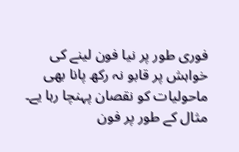فوری طور پر نیا فون لینے کی خواہش پر قابو نہ رکھ پانا بھی ماحولیات کو نقصان پہنچا رہا یے۔ مثال کے طور پر فون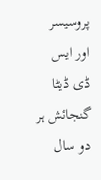پروسیسر اور ایس ڈی ڈیٹا گنجائش ہر دو سال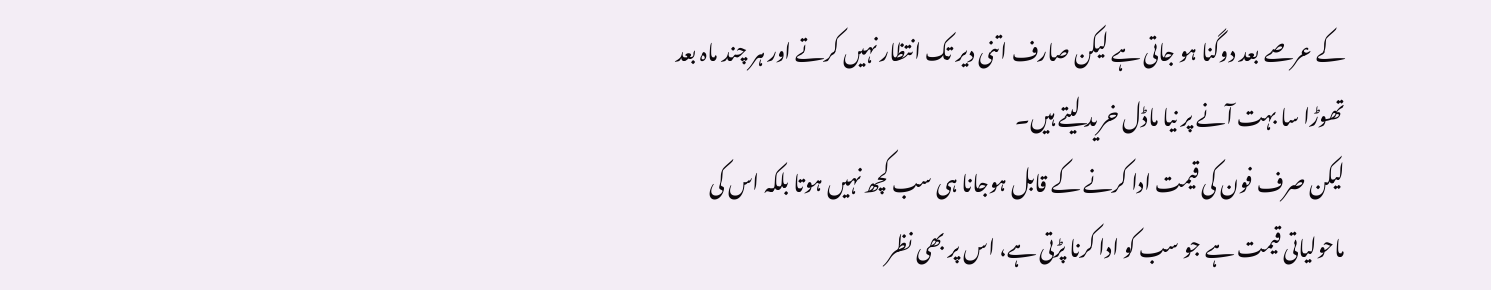کے عرصے بعد دوگنا ہو جاتی ہے لیکن صارف اتنی دیر تک انتظار نہیں کرتے اور ہر چند ماہ بعد تھوڑا سا بہت آنے پر نیا ماڈل خرید لیتے ہیں۔
لیکن صرف فون کی قیمت ادا کرنے کے قابل ہوجانا ہی سب کچھ نہیں ہوتا بلکہ اس کی ماحولیاتی قیمت ہے جو سب کو ادا کرنا پڑتی ہے، اس پر بھی نظر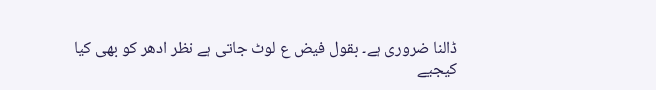ڈالنا ضروری ہے۔ بقول فیض ع لوٹ جاتی ہے نظر ادھر کو بھی کیا کیجیے